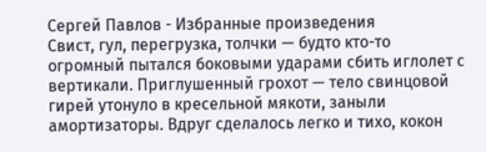Сергей Павлов - Избранные произведения
Свист, гул, перегрузка, толчки — будто кто-то огромный пытался боковыми ударами сбить иглолет с вертикали. Приглушенный грохот — тело свинцовой гирей утонуло в кресельной мякоти, заныли амортизаторы. Вдруг сделалось легко и тихо, кокон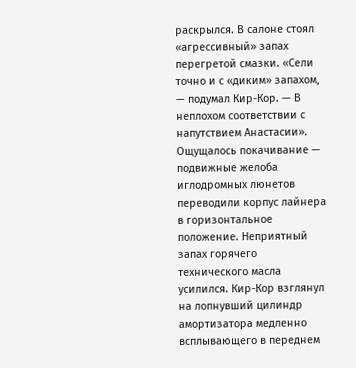раскрылся. В салоне стоял «агрессивный» запах перегретой смазки. «Сели точно и с «диким» запахом, — подумал Кир-Кор. — В неплохом соответствии с напутствием Анастасии». Ощущалось покачивание — подвижные желоба иглодромных люнетов переводили корпус лайнера в горизонтальное положение. Неприятный запах горячего технического масла усилился. Кир-Кор взглянул на лопнувший цилиндр амортизатора медленно всплывающего в переднем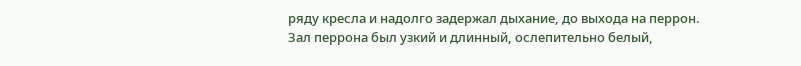ряду кресла и надолго задержал дыхание, до выхода на перрон.
Зал перрона был узкий и длинный, ослепительно белый,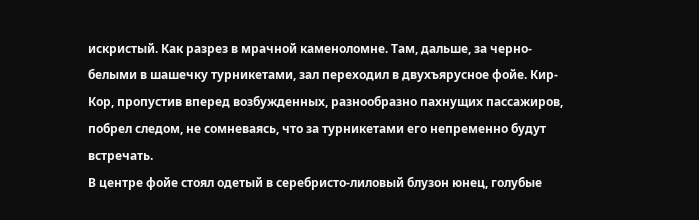искристый. Как разрез в мрачной каменоломне. Там, дальше, за черно-белыми в шашечку турникетами, зал переходил в двухъярусное фойе. Кир-Кор, пропустив вперед возбужденных, разнообразно пахнущих пассажиров, побрел следом, не сомневаясь, что за турникетами его непременно будут встречать.
В центре фойе стоял одетый в серебристо-лиловый блузон юнец, голубые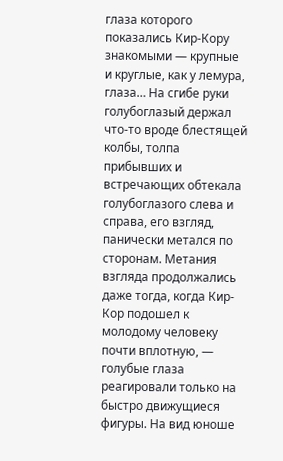глаза которого показались Кир-Кору знакомыми — крупные и круглые, как у лемура, глаза… На сгибе руки голубоглазый держал что-то вроде блестящей колбы, толпа прибывших и встречающих обтекала голубоглазого слева и справа, его взгляд, панически метался по сторонам. Метания взгляда продолжались даже тогда, когда Кир-Кор подошел к молодому человеку почти вплотную, — голубые глаза реагировали только на быстро движущиеся фигуры. На вид юноше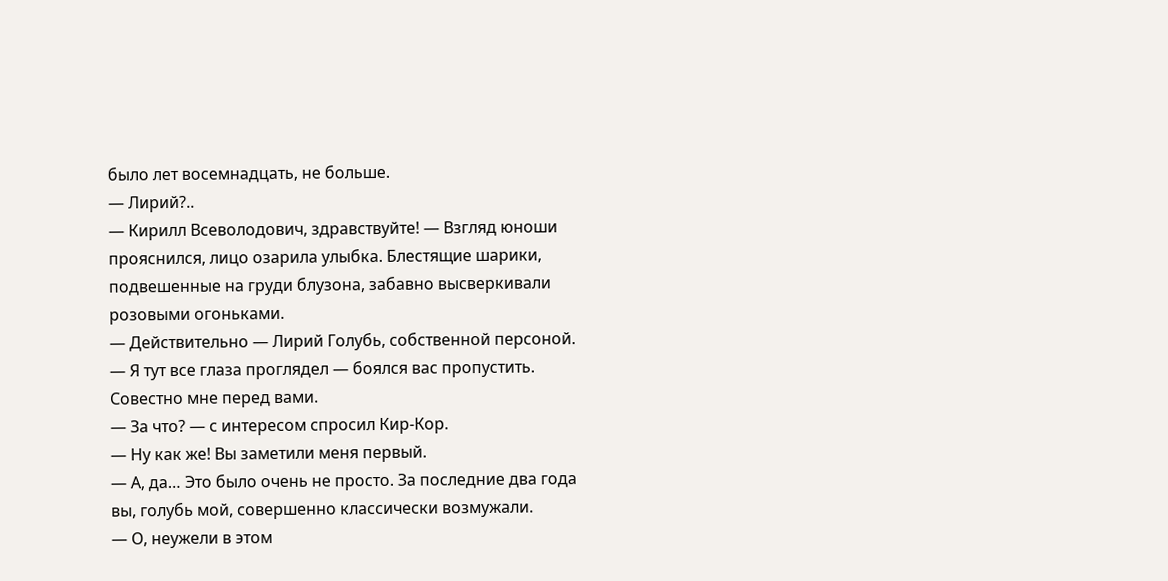было лет восемнадцать, не больше.
— Лирий?..
— Кирилл Всеволодович, здравствуйте! — Взгляд юноши прояснился, лицо озарила улыбка. Блестящие шарики, подвешенные на груди блузона, забавно высверкивали розовыми огоньками.
— Действительно — Лирий Голубь, собственной персоной.
— Я тут все глаза проглядел — боялся вас пропустить. Совестно мне перед вами.
— За что? — с интересом спросил Кир-Кор.
— Ну как же! Вы заметили меня первый.
— А, да… Это было очень не просто. За последние два года вы, голубь мой, совершенно классически возмужали.
— О, неужели в этом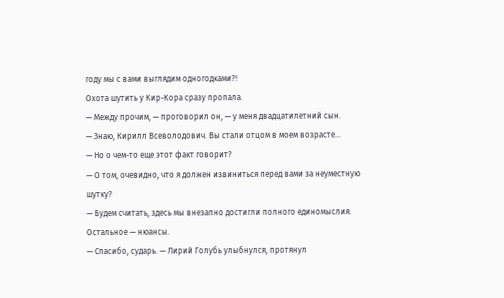году мы с вами выглядим одногодками?!
Охота шутить у Кир-Кора сразу пропала.
— Между прочим, — проговорил он, — у меня двадцатилетний сын.
— Знаю, Кирилл Всеволодович. Вы стали отцом в моем возрасте…
— Но о чем-то еще этот факт говорит?
— О том, очевидно, что я должен извиниться перед вами за неуместную шутку?
— Будем считать, здесь мы внезапно достигли полного единомыслия. Остальное — нюансы.
— Спасибо, сударь. — Лирий Голубь улыбнулся, протянул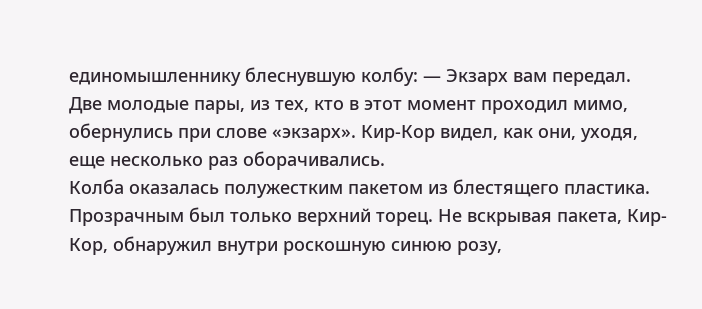единомышленнику блеснувшую колбу: — Экзарх вам передал.
Две молодые пары, из тех, кто в этот момент проходил мимо, обернулись при слове «экзарх». Кир-Кор видел, как они, уходя, еще несколько раз оборачивались.
Колба оказалась полужестким пакетом из блестящего пластика. Прозрачным был только верхний торец. Не вскрывая пакета, Кир-Кор, обнаружил внутри роскошную синюю розу,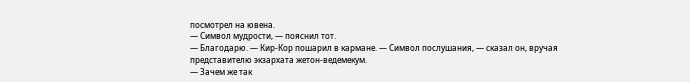посмотрел на ювена.
— Символ мудрости, — пояснил тот.
— Благодарю. — Кир-Кор пошарил в кармане. — Символ послушания, — сказал он, вручая представителю экзархата жетон-ведемекум.
— Зачем же так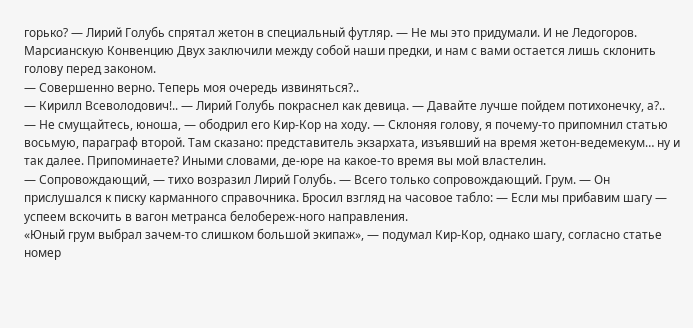горько? — Лирий Голубь спрятал жетон в специальный футляр. — Не мы это придумали. И не Ледогоров. Марсианскую Конвенцию Двух заключили между собой наши предки, и нам с вами остается лишь склонить голову перед законом.
— Совершенно верно. Теперь моя очередь извиняться?..
— Кирилл Всеволодович!.. — Лирий Голубь покраснел как девица. — Давайте лучше пойдем потихонечку, а?..
— Не смущайтесь, юноша, — ободрил его Кир-Кор на ходу. — Склоняя голову, я почему-то припомнил статью восьмую, параграф второй. Там сказано: представитель экзархата, изъявший на время жетон-ведемекум… ну и так далее. Припоминаете? Иными словами, де-юре на какое-то время вы мой властелин.
— Сопровождающий, — тихо возразил Лирий Голубь. — Всего только сопровождающий. Грум. — Он прислушался к писку карманного справочника. Бросил взгляд на часовое табло: — Если мы прибавим шагу — успеем вскочить в вагон метранса белобереж-ного направления.
«Юный грум выбрал зачем-то слишком большой экипаж», — подумал Кир-Кор, однако шагу, согласно статье номер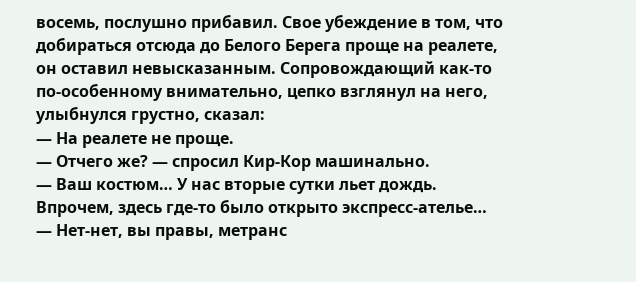восемь, послушно прибавил. Свое убеждение в том, что добираться отсюда до Белого Берега проще на реалете, он оставил невысказанным. Сопровождающий как-то по-особенному внимательно, цепко взглянул на него, улыбнулся грустно, сказал:
— На реалете не проще.
— Отчего же? — спросил Кир-Кор машинально.
— Ваш костюм… У нас вторые сутки льет дождь. Впрочем, здесь где-то было открыто экспресс-ателье…
— Нет-нет, вы правы, метранс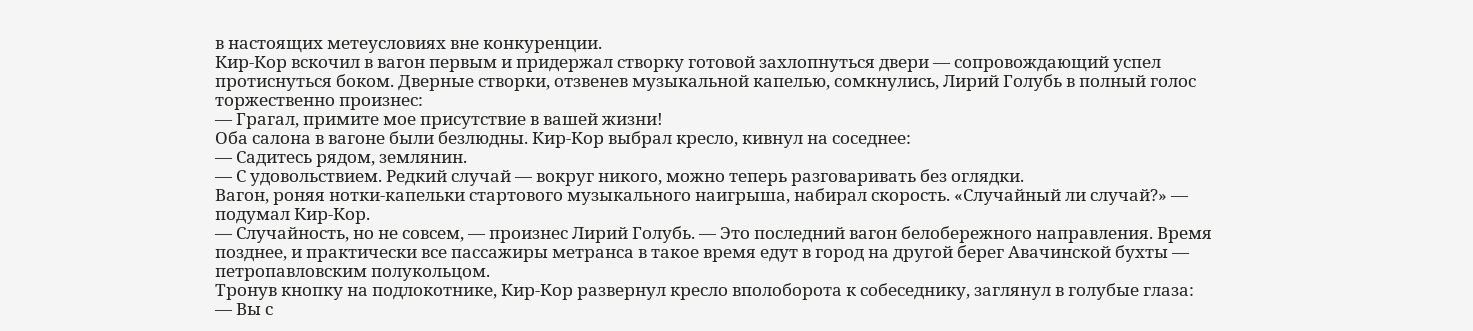в настоящих метеусловиях вне конкуренции.
Кир-Кор вскочил в вагон первым и придержал створку готовой захлопнуться двери — сопровождающий успел протиснуться боком. Дверные створки, отзвенев музыкальной капелью, сомкнулись, Лирий Голубь в полный голос торжественно произнес:
— Грагал, примите мое присутствие в вашей жизни!
Оба салона в вагоне были безлюдны. Кир-Кор выбрал кресло, кивнул на соседнее:
— Садитесь рядом, землянин.
— С удовольствием. Редкий случай — вокруг никого, можно теперь разговаривать без оглядки.
Вагон, роняя нотки-капельки стартового музыкального наигрыша, набирал скорость. «Случайный ли случай?» — подумал Кир-Кор.
— Случайность, но не совсем, — произнес Лирий Голубь. — Это последний вагон белобережного направления. Время позднее, и практически все пассажиры метранса в такое время едут в город на другой берег Авачинской бухты — петропавловским полукольцом.
Тронув кнопку на подлокотнике, Кир-Кор развернул кресло вполоборота к собеседнику, заглянул в голубые глаза:
— Вы с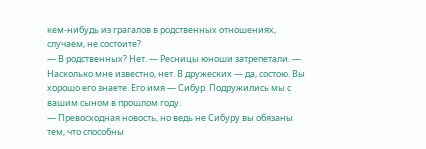кем-нибудь из грагалов в родственных отношениях, случаем, не состоите?
— В родственных? Нет. — Ресницы юноши затрепетали. — Насколько мне известно, нет. В дружеских — да, состою. Вы хорошо его знаете. Его имя — Сибур. Подружились мы с вашим сыном в прошлом году.
— Превосходная новость, но ведь не Сибуру вы обязаны тем, что способны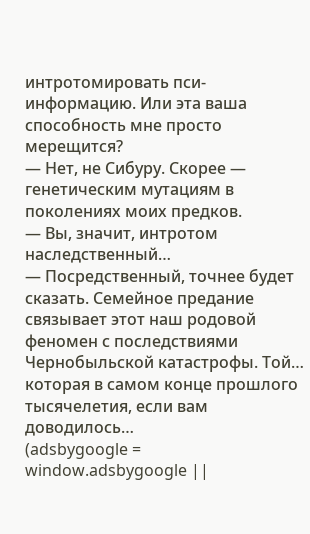интротомировать пси-информацию. Или эта ваша способность мне просто мерещится?
— Нет, не Сибуру. Скорее — генетическим мутациям в поколениях моих предков.
— Вы, значит, интротом наследственный…
— Посредственный, точнее будет сказать. Семейное предание связывает этот наш родовой феномен с последствиями Чернобыльской катастрофы. Той… которая в самом конце прошлого тысячелетия, если вам доводилось…
(adsbygoogle = window.adsbygoogle ||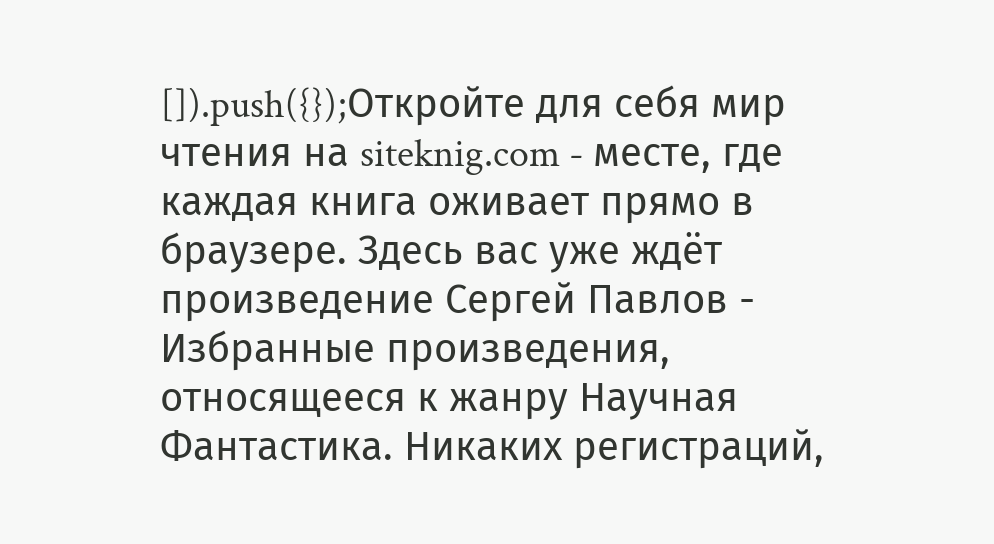[]).push({});Откройте для себя мир чтения на siteknig.com - месте, где каждая книга оживает прямо в браузере. Здесь вас уже ждёт произведение Сергей Павлов - Избранные произведения, относящееся к жанру Научная Фантастика. Никаких регистраций,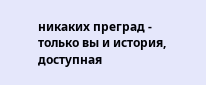никаких преград - только вы и история, доступная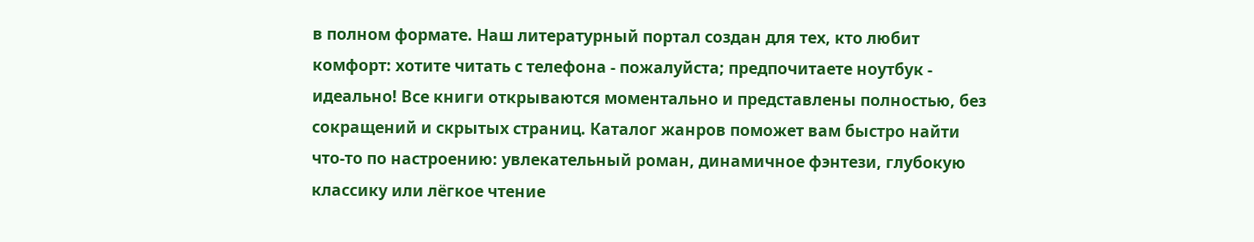в полном формате. Наш литературный портал создан для тех, кто любит комфорт: хотите читать с телефона - пожалуйста; предпочитаете ноутбук - идеально! Все книги открываются моментально и представлены полностью, без сокращений и скрытых страниц. Каталог жанров поможет вам быстро найти что-то по настроению: увлекательный роман, динамичное фэнтези, глубокую классику или лёгкое чтение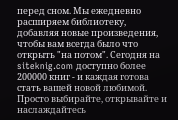перед сном. Мы ежедневно расширяем библиотеку, добавляя новые произведения, чтобы вам всегда было что открыть "на потом". Сегодня на siteknig.com доступно более 200000 книг - и каждая готова стать вашей новой любимой. Просто выбирайте, открывайте и наслаждайтесь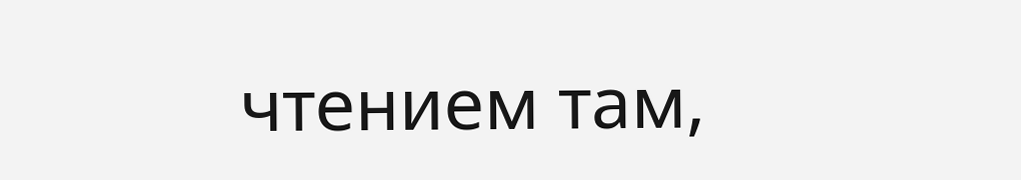чтением там,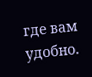где вам удобно.